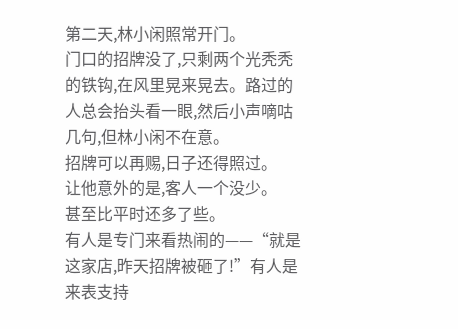第二天,林小闲照常开门。
门口的招牌没了,只剩两个光秃秃的铁钩,在风里晃来晃去。路过的人总会抬头看一眼,然后小声嘀咕几句,但林小闲不在意。
招牌可以再赐,日子还得照过。
让他意外的是,客人一个没少。
甚至比平时还多了些。
有人是专门来看热闹的——“就是这家店,昨天招牌被砸了!”有人是来表支持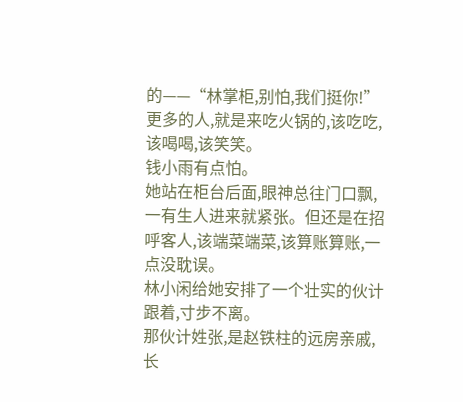的——“林掌柜,别怕,我们挺你!”更多的人,就是来吃火锅的,该吃吃,该喝喝,该笑笑。
钱小雨有点怕。
她站在柜台后面,眼神总往门口飘,一有生人进来就紧张。但还是在招呼客人,该端菜端菜,该算账算账,一点没耽误。
林小闲给她安排了一个壮实的伙计跟着,寸步不离。
那伙计姓张,是赵铁柱的远房亲戚,长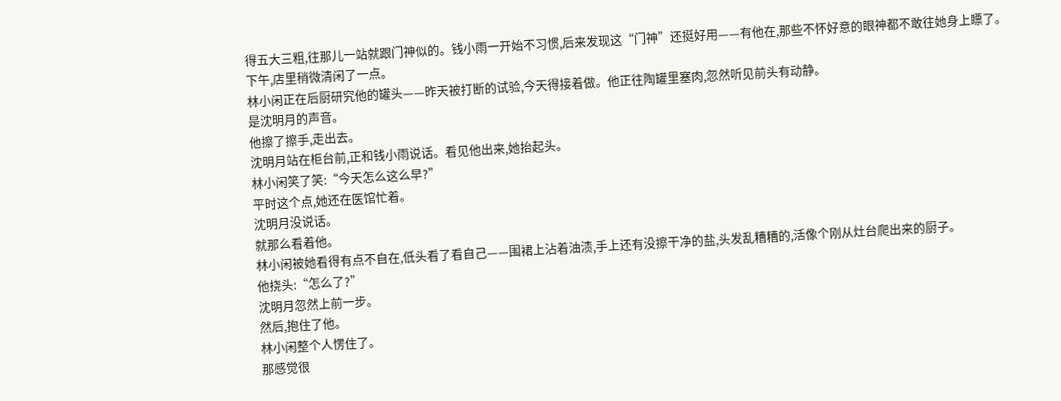得五大三粗,往那儿一站就跟门神似的。钱小雨一开始不习惯,后来发现这“门神”还挺好用——有他在,那些不怀好意的眼神都不敢往她身上瞟了。
下午,店里稍微清闲了一点。
林小闲正在后厨研究他的罐头——昨天被打断的试验,今天得接着做。他正往陶罐里塞肉,忽然听见前头有动静。
是沈明月的声音。
他擦了擦手,走出去。
沈明月站在柜台前,正和钱小雨说话。看见他出来,她抬起头。
林小闲笑了笑:“今天怎么这么早?”
平时这个点,她还在医馆忙着。
沈明月没说话。
就那么看着他。
林小闲被她看得有点不自在,低头看了看自己——围裙上沾着油渍,手上还有没擦干净的盐,头发乱糟糟的,活像个刚从灶台爬出来的厨子。
他挠头:“怎么了?”
沈明月忽然上前一步。
然后,抱住了他。
林小闲整个人愣住了。
那感觉很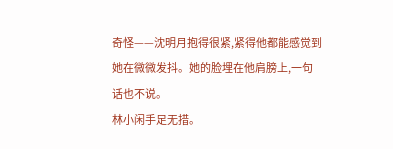奇怪——沈明月抱得很紧,紧得他都能感觉到她在微微发抖。她的脸埋在他肩膀上,一句话也不说。
林小闲手足无措。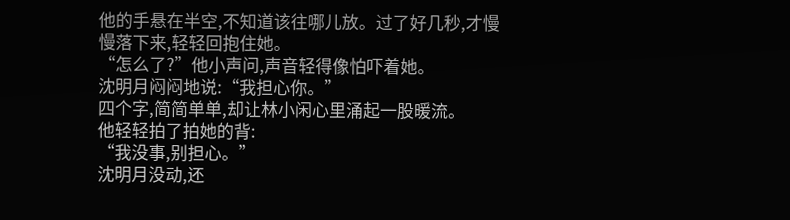他的手悬在半空,不知道该往哪儿放。过了好几秒,才慢慢落下来,轻轻回抱住她。
“怎么了?”他小声问,声音轻得像怕吓着她。
沈明月闷闷地说:“我担心你。”
四个字,简简单单,却让林小闲心里涌起一股暖流。
他轻轻拍了拍她的背:
“我没事,别担心。”
沈明月没动,还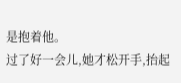是抱着他。
过了好一会儿,她才松开手,抬起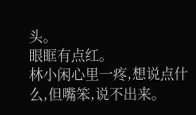头。
眼眶有点红。
林小闲心里一疼,想说点什么,但嘴笨,说不出来。